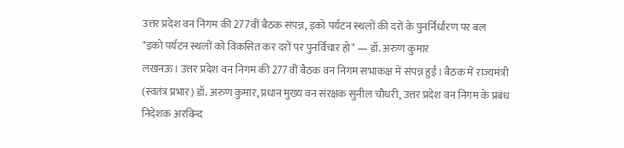उत्तर प्रदेश वन निगम की 277वीं बैठक संपन्न, इको पर्यटन स्थलों की दरों के पुनर्निर्धारण पर बल
"इको पर्यटन स्थलों को विकसित कर दरों पर पुनर्विचार हो" — डॉ. अरुण कुमार
लखनऊ। उत्तर प्रदेश वन निगम की 277वीं बैठक वन निगम सभाकक्ष में संपन्न हुई। बैठक में राज्यमंत्री (स्वतंत्र प्रभार) डॉ. अरुण कुमार, प्रधान मुख्य वन संरक्षक सुनील चौधरी, उत्तर प्रदेश वन निगम के प्रबंध निदेशक अरविन्द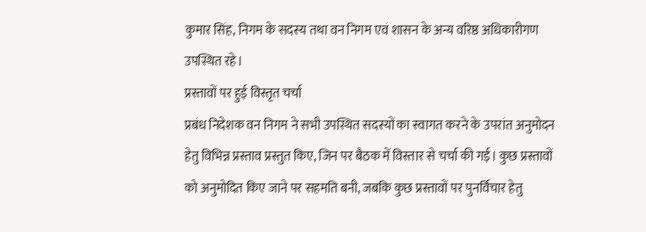कुमार सिंह, निगम के सदस्य तथा वन निगम एवं शासन के अन्य वरिष्ठ अधिकारीगण उपस्थित रहे।
प्रस्तावों पर हुई विस्तृत चर्चा
प्रबंध निदेशक वन निगम ने सभी उपस्थित सदस्यों का स्वागत करने के उपरांत अनुमोदन हेतु विभिन्न प्रस्ताव प्रस्तुत किए, जिन पर बैठक में विस्तार से चर्चा की गई। कुछ प्रस्तावों को अनुमोदित किए जाने पर सहमति बनी, जबकि कुछ प्रस्तावों पर पुनर्विचार हेतु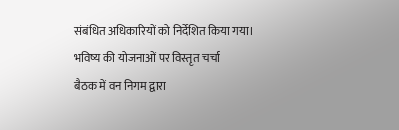संबंधित अधिकारियों को निर्देशित किया गया।
भविष्य की योजनाओं पर विस्तृत चर्चा
बैठक में वन निगम द्वारा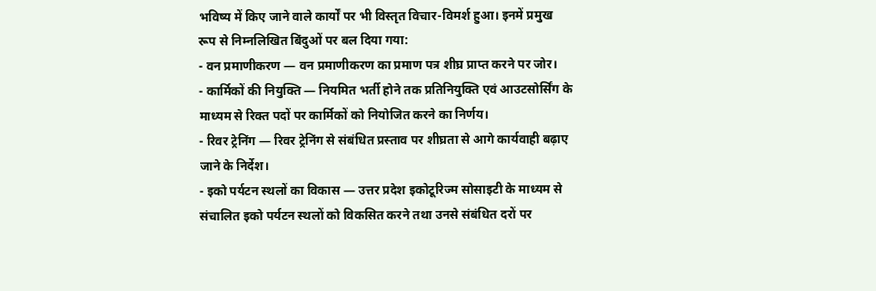भविष्य में किए जाने वाले कार्यों पर भी विस्तृत विचार-विमर्श हुआ। इनमें प्रमुख रूप से निम्नलिखित बिंदुओं पर बल दिया गया:
- वन प्रमाणीकरण — वन प्रमाणीकरण का प्रमाण पत्र शीघ्र प्राप्त करने पर जोर।
- कार्मिकों की नियुक्ति — नियमित भर्ती होने तक प्रतिनियुक्ति एवं आउटसोर्सिंग के माध्यम से रिक्त पदों पर कार्मिकों को नियोजित करने का निर्णय।
- रिवर ट्रेनिंग — रिवर ट्रेनिंग से संबंधित प्रस्ताव पर शीघ्रता से आगे कार्यवाही बढ़ाए जाने के निर्देश।
- इको पर्यटन स्थलों का विकास — उत्तर प्रदेश इकोटूरिज्म सोसाइटी के माध्यम से संचालित इको पर्यटन स्थलों को विकसित करने तथा उनसे संबंधित दरों पर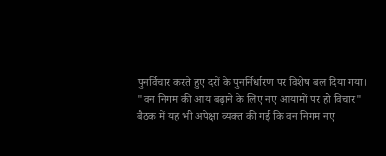पुनर्विचार करते हुए दरों के पुनर्निर्धारण पर विशेष बल दिया गया।
"वन निगम की आय बढ़ाने के लिए नए आयामों पर हो विचार"
बैठक में यह भी अपेक्षा व्यक्त की गई कि वन निगम नए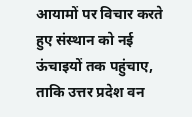आयामों पर विचार करते हुए संस्थान को नई ऊंचाइयों तक पहुंचाए, ताकि उत्तर प्रदेश वन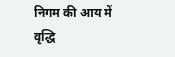निगम की आय में वृद्धि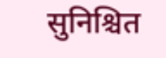सुनिश्चित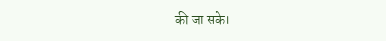की जा सके।